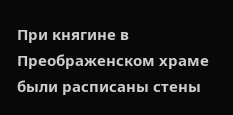При княгине в Преображенском храме были расписаны стены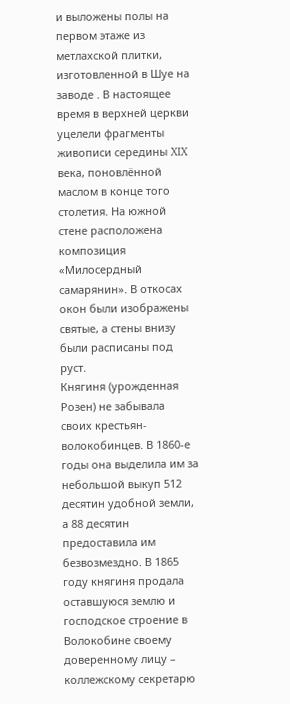и выложены полы на первом этаже из метлахской плитки, изготовленной в Шуе на заводе . В настоящее время в верхней церкви уцелели фрагменты живописи середины XIX века, поновлённой маслом в конце того столетия. На южной стене расположена композиция «Милосердный самарянин». В откосах окон были изображены святые, а стены внизу были расписаны под руст.
Княгиня (урожденная Розен) не забывала своих крестьян-волокобинцев. В 1860-е годы она выделила им за небольшой выкуп 512 десятин удобной земли, а 88 десятин предоставила им безвозмездно. В 1865 году княгиня продала оставшуюся землю и господское строение в Волокобине своему доверенному лицу – коллежскому секретарю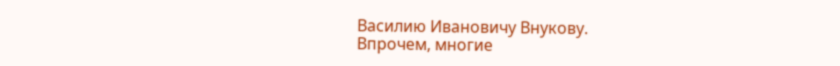Василию Ивановичу Внукову.
Впрочем, многие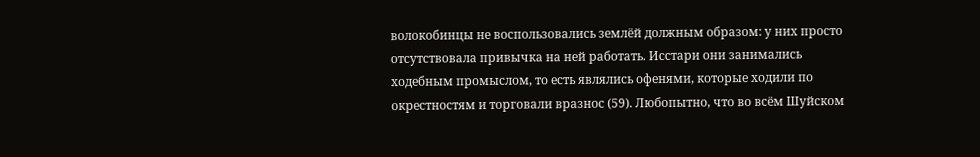волокобинцы не воспользовались землёй должным образом: у них просто отсутствовала привычка на ней работать. Исстари они занимались ходебным промыслом, то есть являлись офенями, которые ходили по окрестностям и торговали вразнос (59). Любопытно, что во всём Шуйском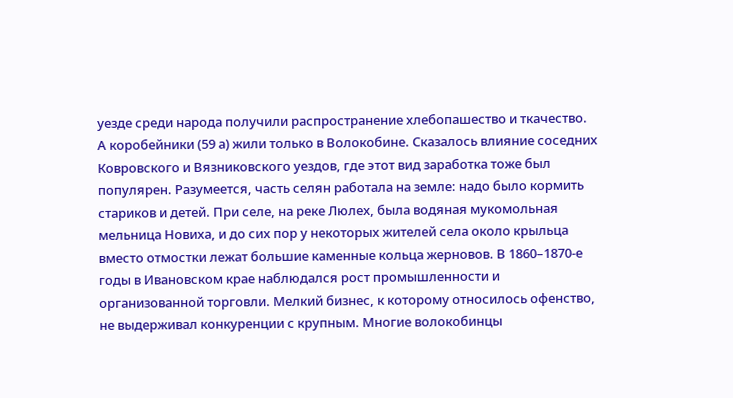уезде среди народа получили распространение хлебопашество и ткачество. А коробейники (59 а) жили только в Волокобине. Сказалось влияние соседних Ковровского и Вязниковского уездов, где этот вид заработка тоже был популярен. Разумеется, часть селян работала на земле: надо было кормить стариков и детей. При селе, на реке Люлех, была водяная мукомольная мельница Новиха, и до сих пор у некоторых жителей села около крыльца вместо отмостки лежат большие каменные кольца жерновов. В 1860–1870-е годы в Ивановском крае наблюдался рост промышленности и организованной торговли. Мелкий бизнес, к которому относилось офенство, не выдерживал конкуренции с крупным. Многие волокобинцы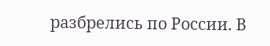разбрелись по России. В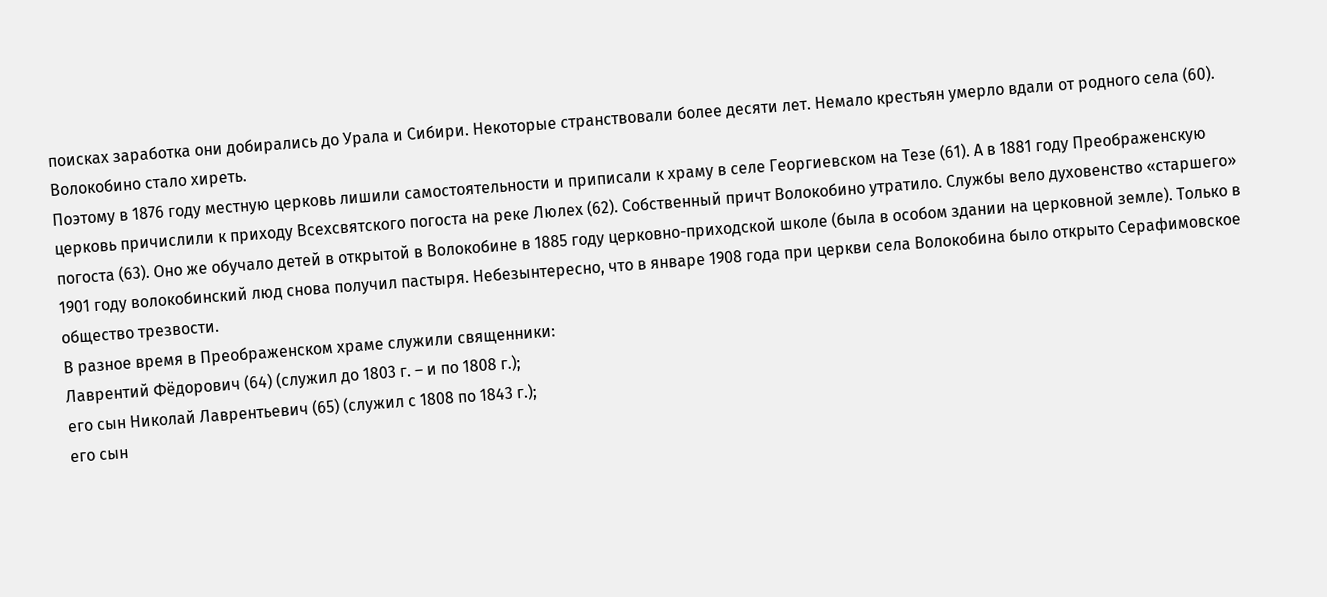поисках заработка они добирались до Урала и Сибири. Некоторые странствовали более десяти лет. Немало крестьян умерло вдали от родного села (60). Волокобино стало хиреть.
Поэтому в 1876 году местную церковь лишили самостоятельности и приписали к храму в селе Георгиевском на Тезе (61). А в 1881 году Преображенскую церковь причислили к приходу Всехсвятского погоста на реке Люлех (62). Собственный причт Волокобино утратило. Службы вело духовенство «старшего» погоста (63). Оно же обучало детей в открытой в Волокобине в 1885 году церковно-приходской школе (была в особом здании на церковной земле). Только в 1901 году волокобинский люд снова получил пастыря. Небезынтересно, что в январе 1908 года при церкви села Волокобина было открыто Серафимовское общество трезвости.
В разное время в Преображенском храме служили священники:
Лаврентий Фёдорович (64) (служил до 1803 г. – и по 1808 г.);
его сын Николай Лаврентьевич (65) (служил с 1808 по 1843 г.);
его сын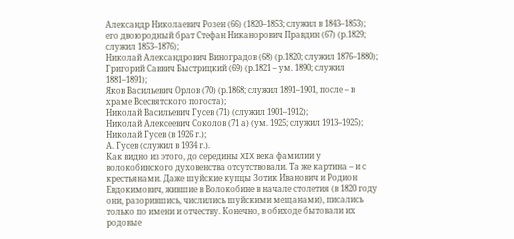Александр Николаевич Розен (66) (1820–1853; служил в 1843–1853);
его двоюродный брат Стефан Никанорович Правдин (67) (р.1829; служил 1853–1876);
Николай Александрович Виноградов (68) (р.1820; служил 1876–1880);
Григорий Саввич Быстрицкий (69) (р.1821 – ум. 1890; служил 1881–1891);
Яков Васильевич Орлов (70) (р.1868; служил 1891–1901, после – в храме Всесвятского погоста);
Николай Васильевич Гусев (71) (служил 1901–1912);
Николай Алексеевич Соколов (71 а) (ум. 1925; служил 1913–1925);
Николай Гусев (в 1926 г.);
А. Гусев (служил в 1934 г.).
Как видно из этого, до середины XIX века фамилии у волокобинского духовенства отсутствовали. Та же картина – и с крестьянами. Даже шуйские купцы Зотик Иванович и Родион Евдокимович, жившие в Волокобине в начале столетия (в 1820 году они, разорившись, числились шуйскими мещанами), писались только по имени и отчеству. Конечно, в обиходе бытовали их родовые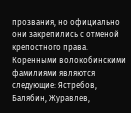прозвания, но официально они закрепились с отменой крепостного права. Коренными волокобинскими фамилиями являются следующие: Ястребов, Балябин, Журавлев,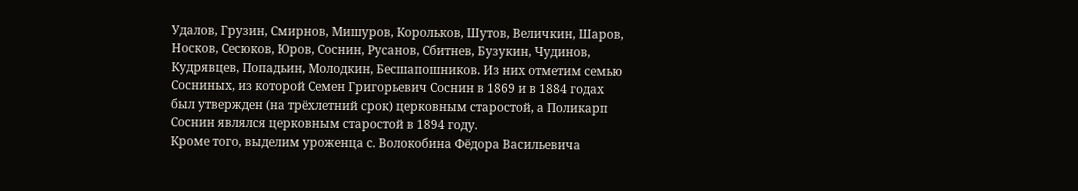Удалов, Грузин, Смирнов, Мишуров, Корольков, Шутов, Величкин, Шаров, Носков, Сесюков, Юров, Соснин, Русанов, Сбитнев, Бузукин, Чудинов, Кудрявцев, Попадьин, Молодкин, Бесшапошников. Из них отметим семью Сосниных, из которой Семен Григорьевич Соснин в 1869 и в 1884 годах был утвержден (на трёхлетний срок) церковным старостой, а Поликарп Соснин являлся церковным старостой в 1894 году.
Кроме того, выделим уроженца с. Волокобина Фёдора Васильевича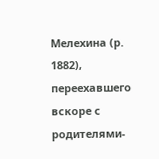Мелехина (р. 1882), переехавшего вскоре с родителями-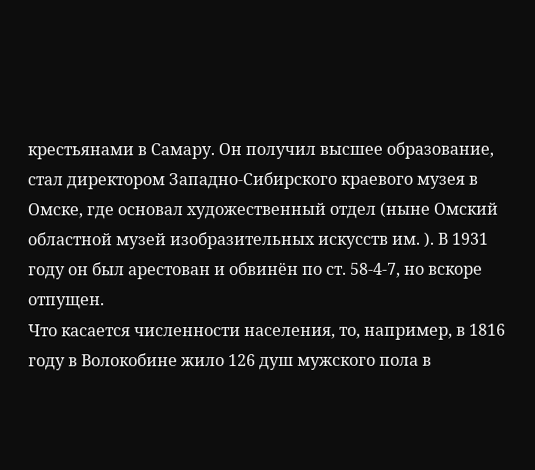крестьянами в Самару. Он получил высшее образование, стал директором Западно-Сибирского краевого музея в Омске, где основал художественный отдел (ныне Омский областной музей изобразительных искусств им. ). В 1931 году он был арестован и обвинён по ст. 58-4-7, но вскоре отпущен.
Что касается численности населения, то, например, в 1816 году в Волокобине жило 126 душ мужского пола в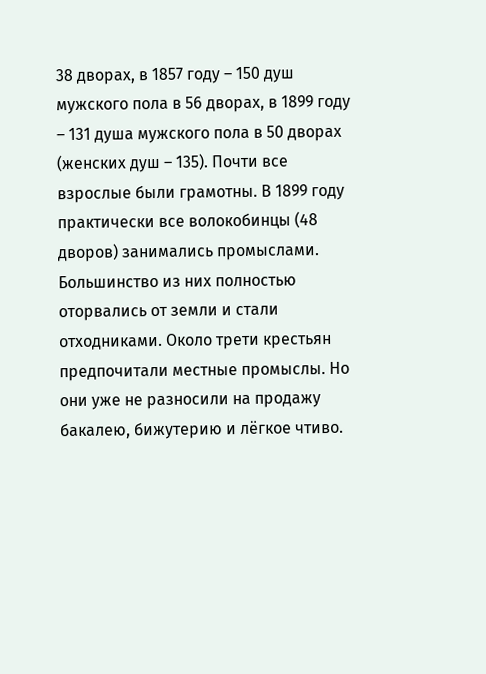38 дворах, в 1857 году – 150 душ мужского пола в 56 дворах, в 1899 году – 131 душа мужского пола в 50 дворах (женских душ – 135). Почти все взрослые были грамотны. В 1899 году практически все волокобинцы (48 дворов) занимались промыслами. Большинство из них полностью оторвались от земли и стали отходниками. Около трети крестьян предпочитали местные промыслы. Но они уже не разносили на продажу бакалею, бижутерию и лёгкое чтиво.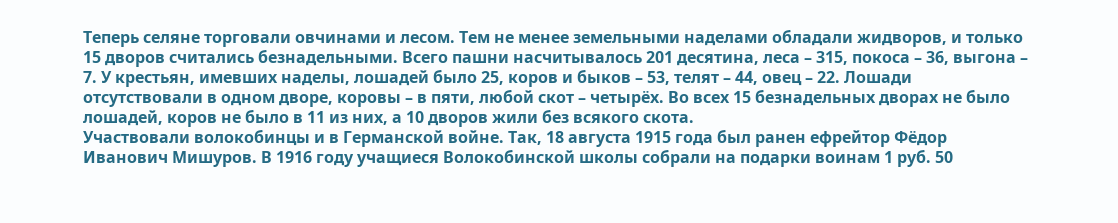Теперь селяне торговали овчинами и лесом. Тем не менее земельными наделами обладали жидворов, и только 15 дворов считались безнадельными. Всего пашни насчитывалось 201 десятина, леса – 315, покоса – 36, выгона – 7. У крестьян, имевших наделы, лошадей было 25, коров и быков – 53, телят – 44, овец – 22. Лошади отсутствовали в одном дворе, коровы – в пяти, любой скот – четырёх. Во всех 15 безнадельных дворах не было лошадей, коров не было в 11 из них, а 10 дворов жили без всякого скота.
Участвовали волокобинцы и в Германской войне. Так, 18 августа 1915 года был ранен ефрейтор Фёдор Иванович Мишуров. В 1916 году учащиеся Волокобинской школы собрали на подарки воинам 1 руб. 50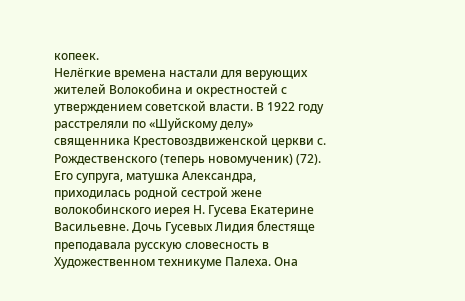копеек.
Нелёгкие времена настали для верующих жителей Волокобина и окрестностей с утверждением советской власти. В 1922 году расстреляли по «Шуйскому делу» священника Крестовоздвиженской церкви с. Рождественского (теперь новомученик) (72). Его супруга, матушка Александра, приходилась родной сестрой жене волокобинского иерея Н. Гусева Екатерине Васильевне. Дочь Гусевых Лидия блестяще преподавала русскую словесность в Художественном техникуме Палеха. Она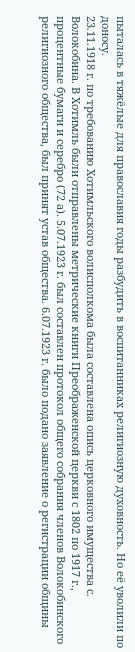пыталась в тяжёлые для православия годы разбудить в воспитанниках религиозную духовность. Но её уволили по доносу.
23.11.1918 г. по требованию Хотимльского волисполкома была составлена опись церковного имущества с. Волокобина. В Хотимль были отправлены метрические книги Преображенской церкви с 1802 по 1917 г., процентные бумаги и серебро (72 а). 5.07.1923 г. был составлен протокол общего собрания членов Волокобинского религиозного общества, был принят устав общества. 6.07.1923 г. было подано заявление о регистрации общины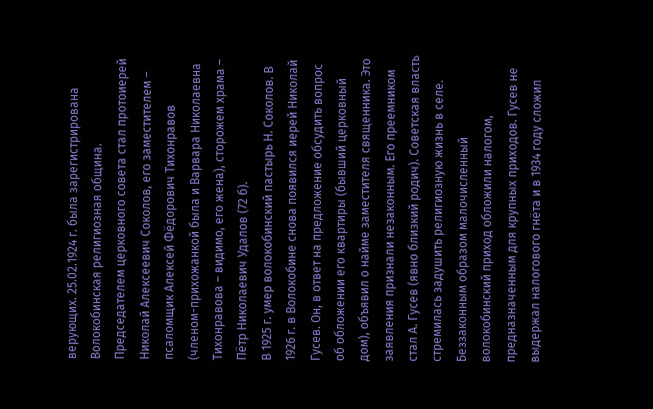верующих. 25.02.1924 г. была зарегистрирована Волокобинская религиозная община. Председателем церковного совета стал протоиерей Николай Алексеевич Соколов, его заместителем – псаломщик Алексей Фёдорович Тихонравов (членом-прихожанкой была и Варвара Николаевна Тихонравова – видимо, его жена), сторожем храма – Пётр Николаевич Удалов (72 б).
В 1925 г. умер волокобинский пастырь Н. Соколов. В 1926 г. в Волокобине снова появился иерей Николай Гусев. Он, в ответ на предложение обсудить вопрос об обложении его квартиры (бывший церковный дом), объявил о найме заместителя священника. Это заявления признали незаконным. Его преемником стал А. Гусев (явно близкий родич). Советская власть стремилась задушить религиозную жизнь в селе. Беззаконным образом малочисленный волокобинский приход обложили налогом, предназначенным для крупных приходов. Гусев не выдержал налогового гнёта и в 1934 году сложил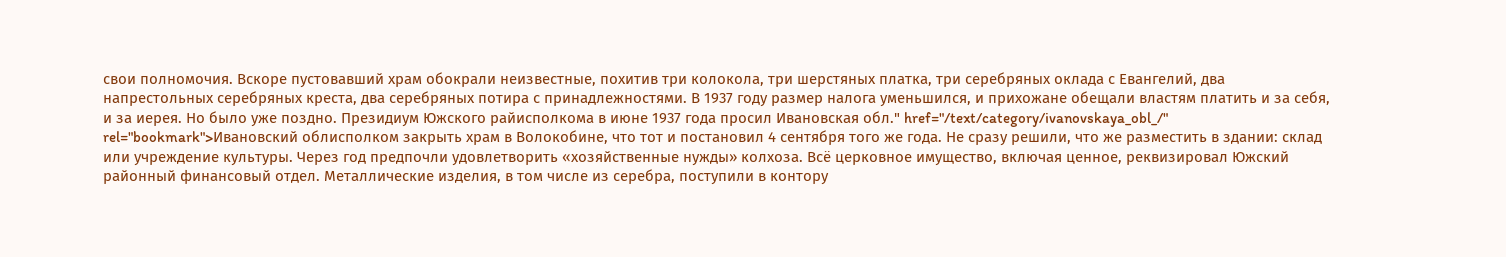свои полномочия. Вскоре пустовавший храм обокрали неизвестные, похитив три колокола, три шерстяных платка, три серебряных оклада с Евангелий, два напрестольных серебряных креста, два серебряных потира с принадлежностями. В 1937 году размер налога уменьшился, и прихожане обещали властям платить и за себя, и за иерея. Но было уже поздно. Президиум Южского райисполкома в июне 1937 года просил Ивановская обл." href="/text/category/ivanovskaya_obl_/" rel="bookmark">Ивановский облисполком закрыть храм в Волокобине, что тот и постановил 4 сентября того же года. Не сразу решили, что же разместить в здании: склад или учреждение культуры. Через год предпочли удовлетворить «хозяйственные нужды» колхоза. Всё церковное имущество, включая ценное, реквизировал Южский районный финансовый отдел. Металлические изделия, в том числе из серебра, поступили в контору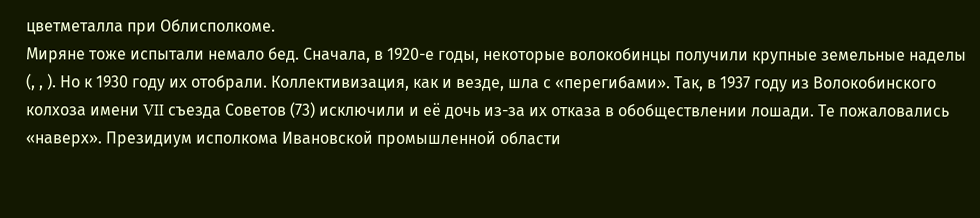цветметалла при Облисполкоме.
Миряне тоже испытали немало бед. Сначала, в 1920-е годы, некоторые волокобинцы получили крупные земельные наделы (, , ). Но к 1930 году их отобрали. Коллективизация, как и везде, шла с «перегибами». Так, в 1937 году из Волокобинского колхоза имени VII съезда Советов (73) исключили и её дочь из-за их отказа в обобществлении лошади. Те пожаловались «наверх». Президиум исполкома Ивановской промышленной области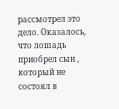рассмотрел это дело. Оказалось, что лошадь приобрел сын , который не состоял в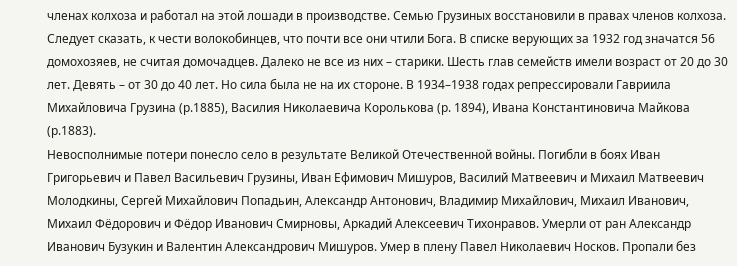членах колхоза и работал на этой лошади в производстве. Семью Грузиных восстановили в правах членов колхоза. Следует сказать, к чести волокобинцев, что почти все они чтили Бога. В списке верующих за 1932 год значатся 56 домохозяев, не считая домочадцев. Далеко не все из них – старики. Шесть глав семейств имели возраст от 20 до 30 лет. Девять – от 30 до 40 лет. Но сила была не на их стороне. В 1934–1938 годах репрессировали Гавриила Михайловича Грузина (р.1885), Василия Николаевича Королькова (р. 1894), Ивана Константиновича Майкова (р.1883).
Невосполнимые потери понесло село в результате Великой Отечественной войны. Погибли в боях Иван Григорьевич и Павел Васильевич Грузины, Иван Ефимович Мишуров, Василий Матвеевич и Михаил Матвеевич Молодкины, Сергей Михайлович Попадьин, Александр Антонович, Владимир Михайлович, Михаил Иванович, Михаил Фёдорович и Фёдор Иванович Смирновы, Аркадий Алексеевич Тихонравов. Умерли от ран Александр Иванович Бузукин и Валентин Александрович Мишуров. Умер в плену Павел Николаевич Носков. Пропали без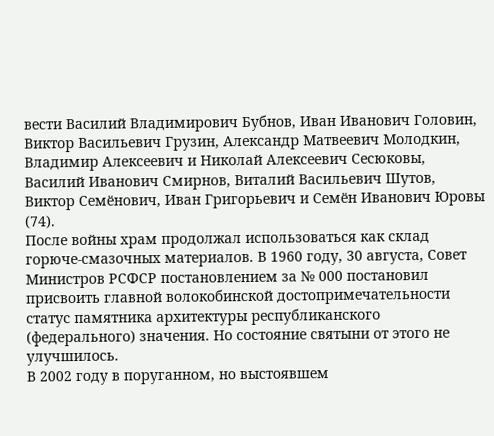вести Василий Владимирович Бубнов, Иван Иванович Головин, Виктор Васильевич Грузин, Александр Матвеевич Молодкин, Владимир Алексеевич и Николай Алексеевич Сесюковы, Василий Иванович Смирнов, Виталий Васильевич Шутов, Виктор Семёнович, Иван Григорьевич и Семён Иванович Юровы (74).
После войны храм продолжал использоваться как склад горюче-смазочных материалов. В 1960 году, 30 августа, Совет Министров РСФСР постановлением за № 000 постановил присвоить главной волокобинской достопримечательности статус памятника архитектуры республиканского (федерального) значения. Но состояние святыни от этого не улучшилось.
В 2002 году в поруганном, но выстоявшем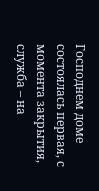Господнем доме состоялась первая, с момента закрытия, служба – на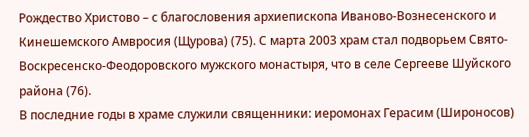Рождество Христово – с благословения архиепископа Иваново-Вознесенского и Кинешемского Амвросия (Щурова) (75). С марта 2003 храм стал подворьем Свято-Воскресенско-Феодоровского мужского монастыря, что в селе Сергееве Шуйского района (76).
В последние годы в храме служили священники: иеромонах Герасим (Широносов)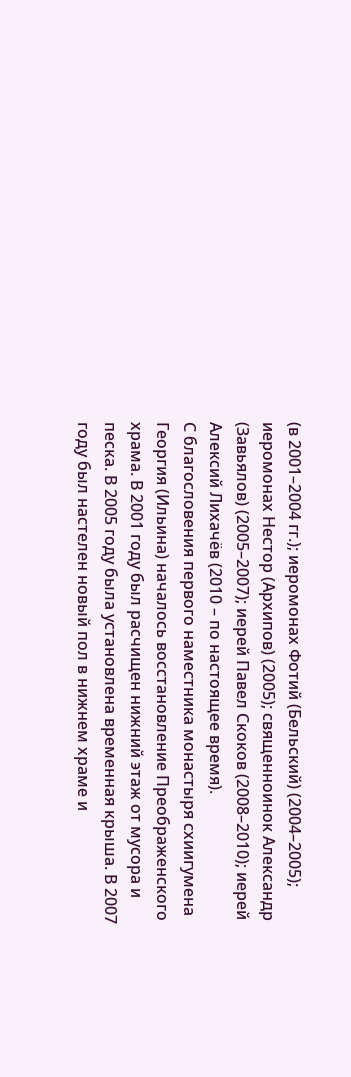(в 2001–2004 гг.); иеромонах Фотий (Бельский) (2004–2005); иеромонах Нестор (Архипов) (2005); священноинок Александр (Завьялов) (2005–2007); иерей Павел Скоков (2008–2010); иерей Алексий Лихачёв (2010 – по настоящее время).
С благословения первого наместника монастыря схиигумена Георгия (Ильина) началось восстановление Преображенского храма. В 2001 году был расчищен нижний этаж от мусора и песка. В 2005 году была установлена временная крыша. В 2007 году был настелен новый пол в нижнем храме и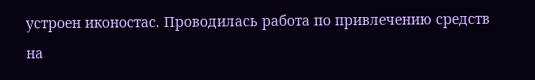устроен иконостас. Проводилась работа по привлечению средств на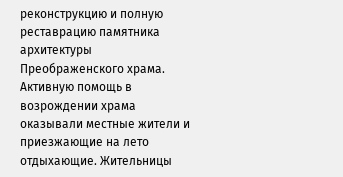реконструкцию и полную реставрацию памятника архитектуры Преображенского храма.
Активную помощь в возрождении храма оказывали местные жители и приезжающие на лето отдыхающие. Жительницы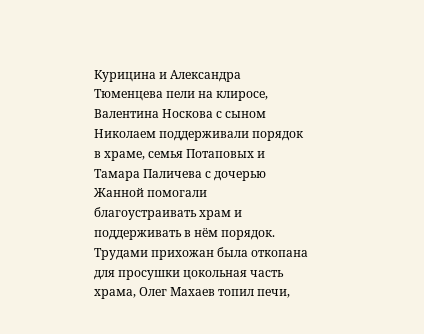Курицина и Александра Тюменцева пели на клиросе, Валентина Носкова с сыном Николаем поддерживали порядок в храме, семья Потаповых и Тамара Паличева с дочерью Жанной помогали благоустраивать храм и поддерживать в нём порядок. Трудами прихожан была откопана для просушки цокольная часть храма, Олег Махаев топил печи,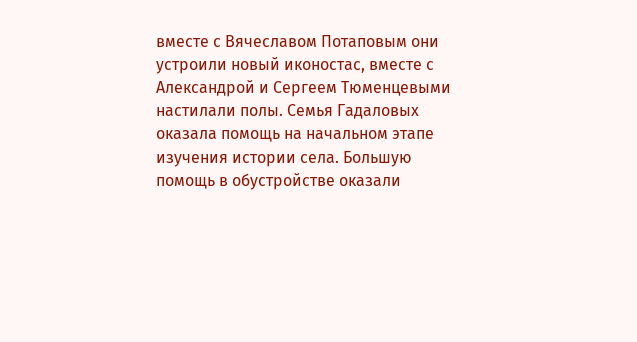вместе с Вячеславом Потаповым они устроили новый иконостас, вместе с Александрой и Сергеем Тюменцевыми настилали полы. Семья Гадаловых оказала помощь на начальном этапе изучения истории села. Большую помощь в обустройстве оказали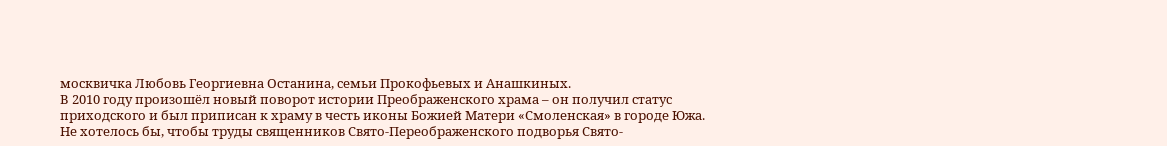москвичка Любовь Георгиевна Останина, семьи Прокофьевых и Анашкиных.
В 2010 году произошёл новый поворот истории Преображенского храма – он получил статус приходского и был приписан к храму в честь иконы Божией Матери «Смоленская» в городе Южа.
Не хотелось бы, чтобы труды священников Свято-Переображенского подворья Свято-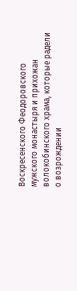Воскресенского Феодоровского мужского монастыря и прихожан волокобинского храма, которые радели о возрождении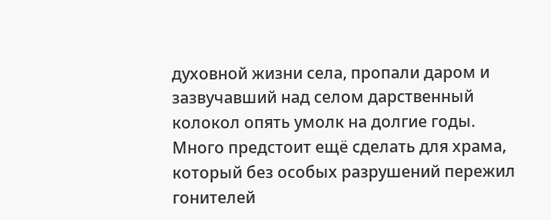духовной жизни села, пропали даром и зазвучавший над селом дарственный колокол опять умолк на долгие годы.
Много предстоит ещё сделать для храма, который без особых разрушений пережил гонителей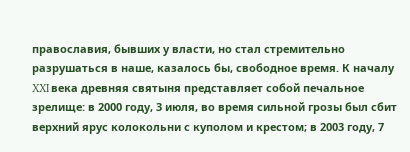православия, бывших у власти, но стал стремительно разрушаться в наше, казалось бы, свободное время. К началу XXI века древняя святыня представляет собой печальное зрелище: в 2000 году, 3 июля, во время сильной грозы был сбит верхний ярус колокольни с куполом и крестом; в 2003 году, 7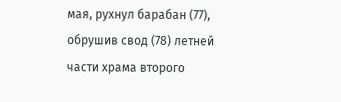мая, рухнул барабан (77), обрушив свод (78) летней части храма второго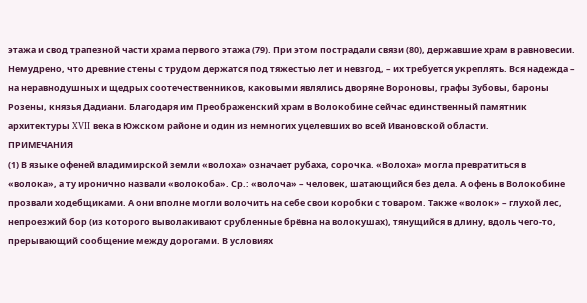этажа и свод трапезной части храма первого этажа (79). При этом пострадали связи (80), державшие храм в равновесии. Немудрено, что древние стены с трудом держатся под тяжестью лет и невзгод, – их требуется укреплять. Вся надежда – на неравнодушных и щедрых соотечественников, каковыми являлись дворяне Вороновы, графы Зубовы, бароны Розены, князья Дадиани. Благодаря им Преображенский храм в Волокобине сейчас единственный памятник архитектуры XVII века в Южском районе и один из немногих уцелевших во всей Ивановской области.
ПРИМЕЧАНИЯ
(1) В языке офеней владимирской земли «волоха» означает рубаха, сорочка. «Волоха» могла превратиться в «волока», а ту иронично назвали «волокоба». Ср.: «волоча» – человек, шатающийся без дела. А офень в Волокобине прозвали ходебщиками. А они вполне могли волочить на себе свои коробки с товаром. Также «волок» – глухой лес, непроезжий бор (из которого выволакивают срубленные брёвна на волокушах), тянущийся в длину, вдоль чего-то, прерывающий сообщение между дорогами. В условиях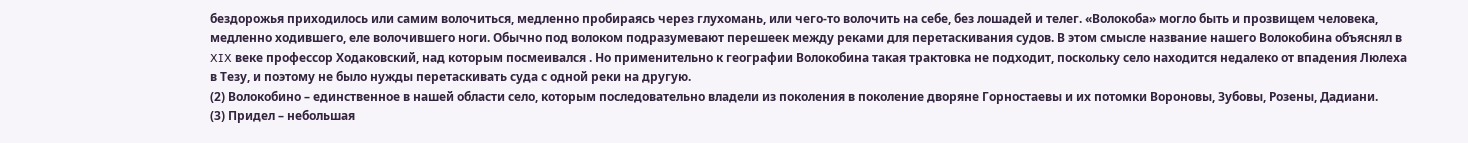бездорожья приходилось или самим волочиться, медленно пробираясь через глухомань, или чего-то волочить на себе, без лошадей и телег. «Волокоба» могло быть и прозвищем человека, медленно ходившего, еле волочившего ноги. Обычно под волоком подразумевают перешеек между реками для перетаскивания судов. В этом смысле название нашего Волокобина объяснял в XIX веке профессор Ходаковский, над которым посмеивался . Но применительно к географии Волокобина такая трактовка не подходит, поскольку село находится недалеко от впадения Люлеха в Тезу, и поэтому не было нужды перетаскивать суда с одной реки на другую.
(2) Волокобино – единственное в нашей области село, которым последовательно владели из поколения в поколение дворяне Горностаевы и их потомки Вороновы, Зубовы, Розены, Дадиани.
(3) Придел – небольшая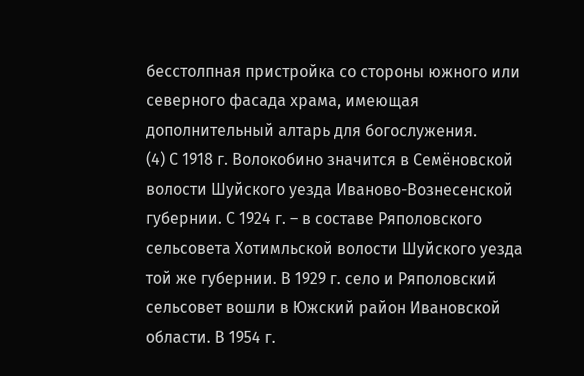бесстолпная пристройка со стороны южного или северного фасада храма, имеющая дополнительный алтарь для богослужения.
(4) С 1918 г. Волокобино значится в Семёновской волости Шуйского уезда Иваново-Вознесенской губернии. С 1924 г. – в составе Ряполовского сельсовета Хотимльской волости Шуйского уезда той же губернии. В 1929 г. село и Ряполовский сельсовет вошли в Южский район Ивановской области. В 1954 г.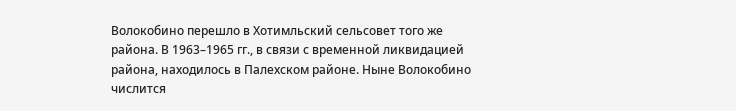Волокобино перешло в Хотимльский сельсовет того же района. В 1963–1965 гг., в связи с временной ликвидацией района, находилось в Палехском районе. Ныне Волокобино числится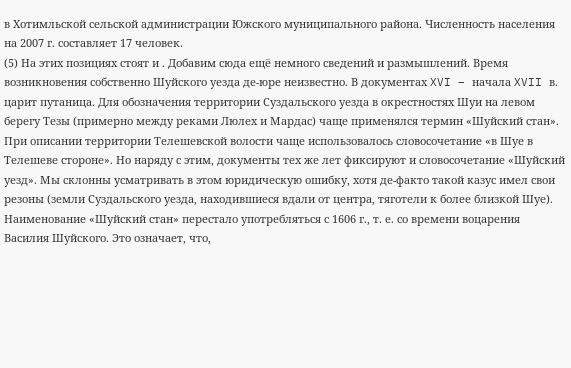в Хотимльской сельской администрации Южского муниципального района. Численность населения на 2007 г. составляет 17 человек.
(5) На этих позициях стоят и . Добавим сюда ещё немного сведений и размышлений. Время возникновения собственно Шуйского уезда де-юре неизвестно. В документах XVI – начала XVII в. царит путаница. Для обозначения территории Суздальского уезда в окрестностях Шуи на левом берегу Тезы (примерно между реками Люлех и Мардас) чаще применялся термин «Шуйский стан». При описании территории Телешевской волости чаще использовалось словосочетание «в Шуе в Телешеве стороне». Но наряду с этим, документы тех же лет фиксируют и словосочетание «Шуйский уезд». Мы склонны усматривать в этом юридическую ошибку, хотя де-факто такой казус имел свои резоны (земли Суздальского уезда, находившиеся вдали от центра, тяготели к более близкой Шуе). Наименование «Шуйский стан» перестало употребляться с 1606 г., т. е. со времени воцарения Василия Шуйского. Это означает, что,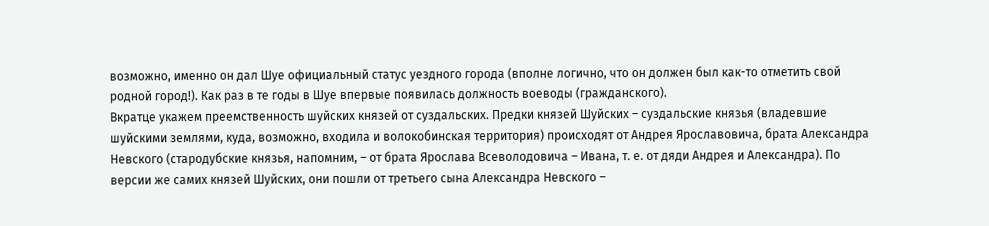возможно, именно он дал Шуе официальный статус уездного города (вполне логично, что он должен был как-то отметить свой родной город!). Как раз в те годы в Шуе впервые появилась должность воеводы (гражданского).
Вкратце укажем преемственность шуйских князей от суздальских. Предки князей Шуйских – суздальские князья (владевшие шуйскими землями, куда, возможно, входила и волокобинская территория) происходят от Андрея Ярославовича, брата Александра Невского (стародубские князья, напомним, – от брата Ярослава Всеволодовича – Ивана, т. е. от дяди Андрея и Александра). По версии же самих князей Шуйских, они пошли от третьего сына Александра Невского –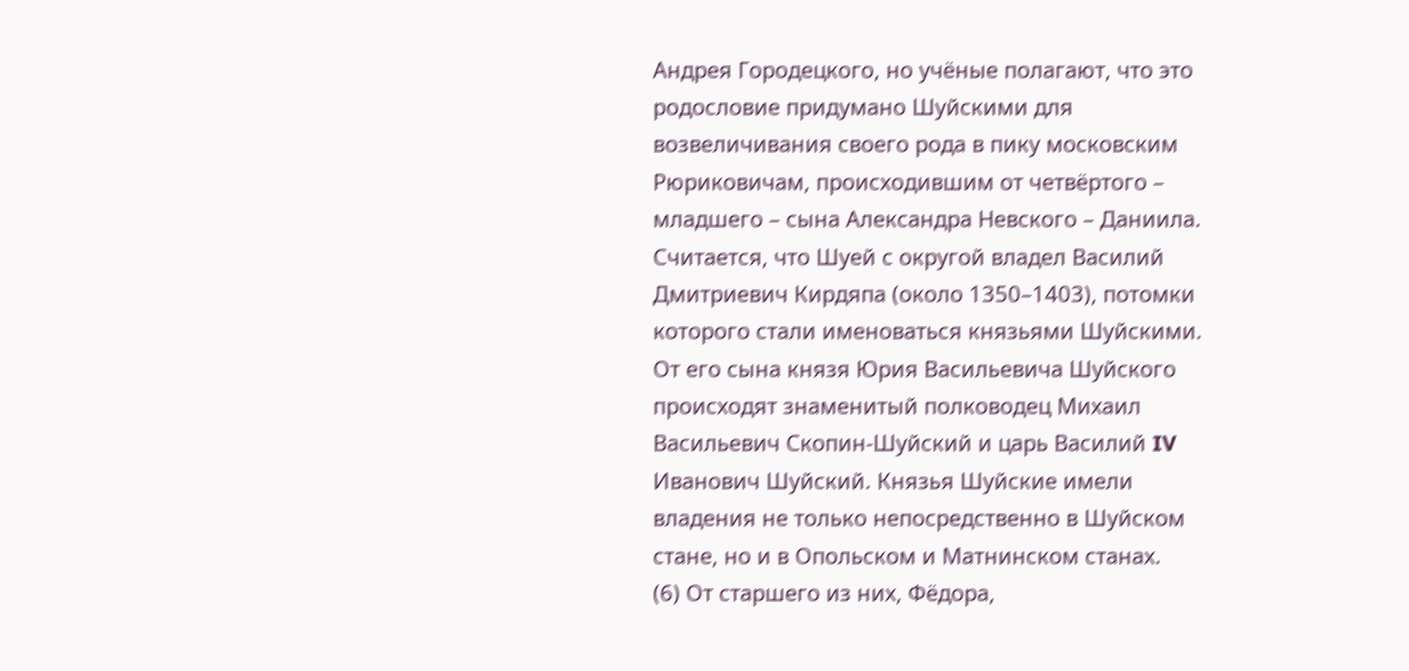Андрея Городецкого, но учёные полагают, что это родословие придумано Шуйскими для возвеличивания своего рода в пику московским Рюриковичам, происходившим от четвёртого – младшего – сына Александра Невского – Даниила. Считается, что Шуей с округой владел Василий Дмитриевич Кирдяпа (около 1350–1403), потомки которого стали именоваться князьями Шуйскими. От его сына князя Юрия Васильевича Шуйского происходят знаменитый полководец Михаил Васильевич Скопин-Шуйский и царь Василий IV Иванович Шуйский. Князья Шуйские имели владения не только непосредственно в Шуйском стане, но и в Опольском и Матнинском станах.
(6) От старшего из них, Фёдора,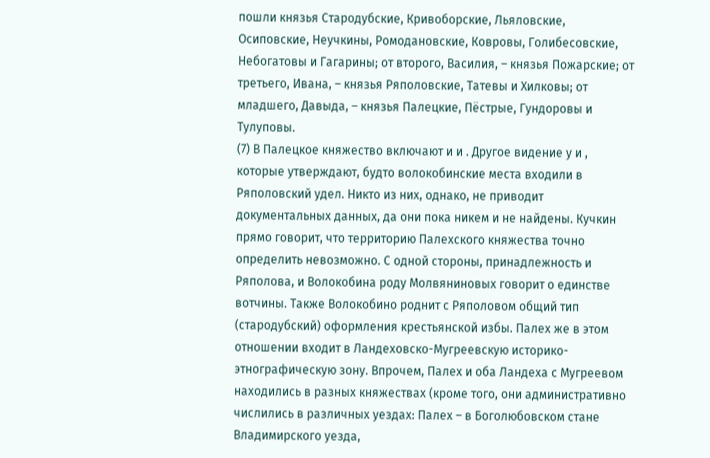пошли князья Стародубские, Кривоборские, Льяловские, Осиповские, Неучкины, Ромодановские, Ковровы, Голибесовские, Небогатовы и Гагарины; от второго, Василия, – князья Пожарские; от третьего, Ивана, – князья Ряполовские, Татевы и Хилковы; от младшего, Давыда, – князья Палецкие, Пёстрые, Гундоровы и Тулуповы.
(7) В Палецкое княжество включают и и . Другое видение у и , которые утверждают, будто волокобинские места входили в Ряполовский удел. Никто из них, однако, не приводит документальных данных, да они пока никем и не найдены. Кучкин прямо говорит, что территорию Палехского княжества точно определить невозможно. С одной стороны, принадлежность и Ряполова, и Волокобина роду Молвяниновых говорит о единстве вотчины. Также Волокобино роднит с Ряполовом общий тип (стародубский) оформления крестьянской избы. Палех же в этом отношении входит в Ландеховско-Мугреевскую историко-этнографическую зону. Впрочем, Палех и оба Ландеха с Мугреевом находились в разных княжествах (кроме того, они административно числились в различных уездах: Палех – в Боголюбовском стане Владимирского уезда,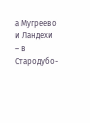а Мугреево и Ландехи – в Стародубо-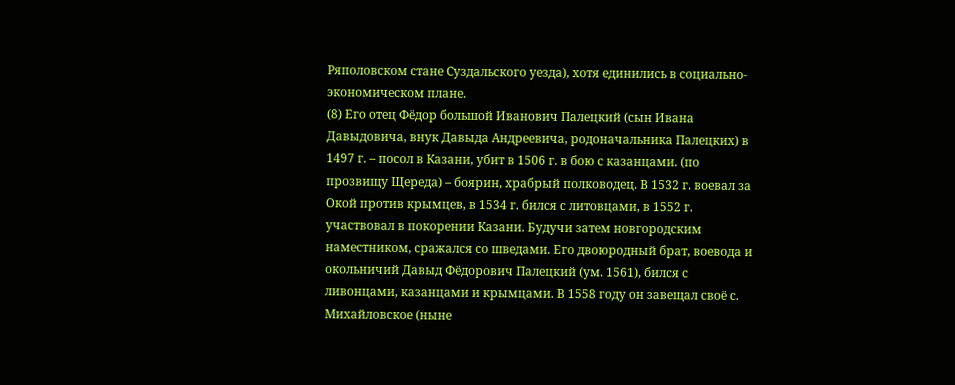Ряполовском стане Суздальского уезда), хотя единились в социально-экономическом плане.
(8) Его отец Фёдор большой Иванович Палецкий (сын Ивана Давыдовича, внук Давыда Андреевича, родоначальника Палецких) в 1497 г. – посол в Казани, убит в 1506 г. в бою с казанцами. (по прозвищу Щереда) – боярин, храбрый полководец. В 1532 г. воевал за Окой против крымцев, в 1534 г. бился с литовцами, в 1552 г. участвовал в покорении Казани. Будучи затем новгородским наместником, сражался со шведами. Его двоюродный брат, воевода и окольничий Давыд Фёдорович Палецкий (ум. 1561), бился с ливонцами, казанцами и крымцами. В 1558 году он завещал своё с. Михайловское (ныне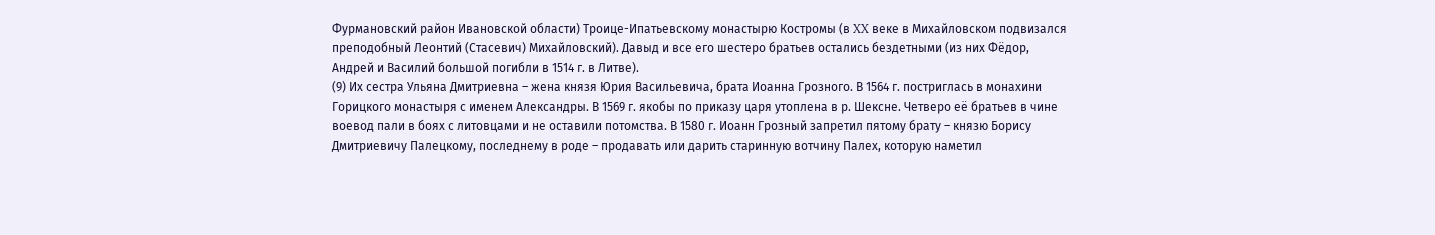Фурмановский район Ивановской области) Троице-Ипатьевскому монастырю Костромы (в XX веке в Михайловском подвизался преподобный Леонтий (Стасевич) Михайловский). Давыд и все его шестеро братьев остались бездетными (из них Фёдор, Андрей и Василий большой погибли в 1514 г. в Литве).
(9) Их сестра Ульяна Дмитриевна – жена князя Юрия Васильевича, брата Иоанна Грозного. В 1564 г. постриглась в монахини Горицкого монастыря с именем Александры. В 1569 г. якобы по приказу царя утоплена в р. Шексне. Четверо её братьев в чине воевод пали в боях с литовцами и не оставили потомства. В 1580 г. Иоанн Грозный запретил пятому брату – князю Борису Дмитриевичу Палецкому, последнему в роде – продавать или дарить старинную вотчину Палех, которую наметил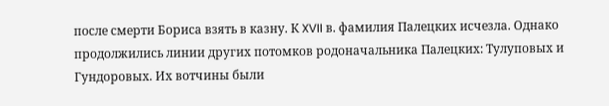после смерти Бориса взять в казну. К XVII в. фамилия Палецких исчезла. Однако продолжились линии других потомков родоначальника Палецких: Тулуповых и Гундоровых. Их вотчины были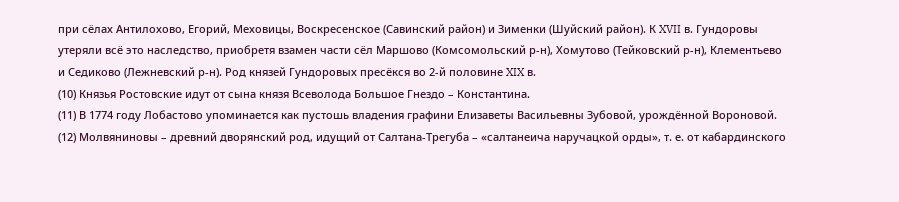при сёлах Антилохово, Егорий, Меховицы, Воскресенское (Савинский район) и Зименки (Шуйский район). К XVII в. Гундоровы утеряли всё это наследство, приобретя взамен части сёл Маршово (Комсомольский р-н), Хомутово (Тейковский р-н), Клементьево и Седиково (Лежневский р-н). Род князей Гундоровых пресёкся во 2-й половине XIX в.
(10) Князья Ростовские идут от сына князя Всеволода Большое Гнездо – Константина.
(11) В 1774 году Лобастово упоминается как пустошь владения графини Елизаветы Васильевны Зубовой, урождённой Вороновой.
(12) Молвяниновы – древний дворянский род, идущий от Салтана-Трегуба – «салтанеича наручацкой орды», т. е. от кабардинского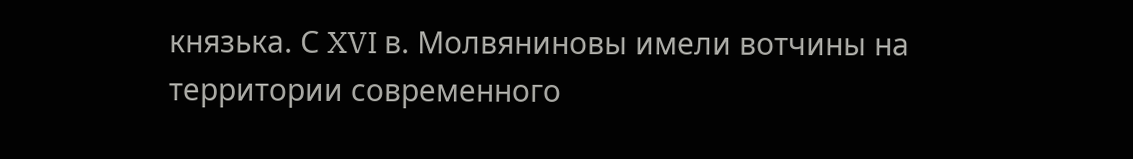князька. С XVI в. Молвяниновы имели вотчины на территории современного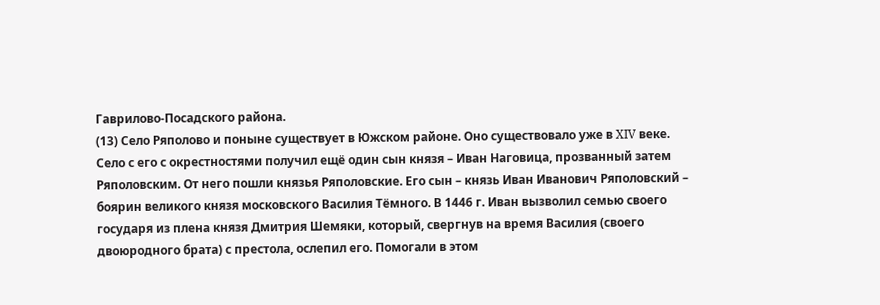Гаврилово-Посадского района.
(13) Село Ряполово и поныне существует в Южском районе. Оно существовало уже в XIV веке. Село с его с окрестностями получил ещё один сын князя – Иван Наговица, прозванный затем Ряполовским. От него пошли князья Ряполовские. Его сын – князь Иван Иванович Ряполовский – боярин великого князя московского Василия Тёмного. В 1446 г. Иван вызволил семью своего государя из плена князя Дмитрия Шемяки, который, свергнув на время Василия (своего двоюродного брата) с престола, ослепил его. Помогали в этом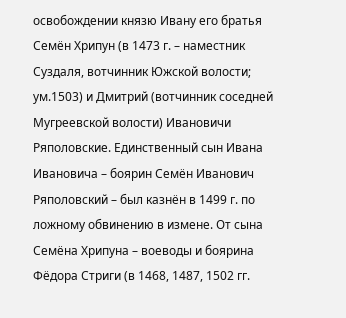освобождении князю Ивану его братья Семён Хрипун (в 1473 г. – наместник Суздаля, вотчинник Южской волости; ум.1503) и Дмитрий (вотчинник соседней Мугреевской волости) Ивановичи Ряполовские. Единственный сын Ивана Ивановича – боярин Семён Иванович Ряполовский – был казнён в 1499 г. по ложному обвинению в измене. От сына Семёна Хрипуна – воеводы и боярина Фёдора Стриги (в 1468, 1487, 1502 гг.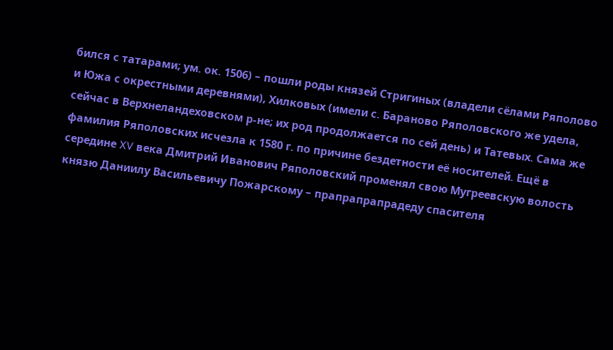бился с татарами; ум. ок. 1506) – пошли роды князей Стригиных (владели сёлами Ряполово и Южа с окрестными деревнями), Хилковых (имели с. Бараново Ряполовского же удела, сейчас в Верхнеландеховском р-не; их род продолжается по сей день) и Татевых. Сама же фамилия Ряполовских исчезла к 1580 г. по причине бездетности её носителей. Ещё в середине XV века Дмитрий Иванович Ряполовский променял свою Мугреевскую волость князю Даниилу Васильевичу Пожарскому – прапрапрапрадеду спасителя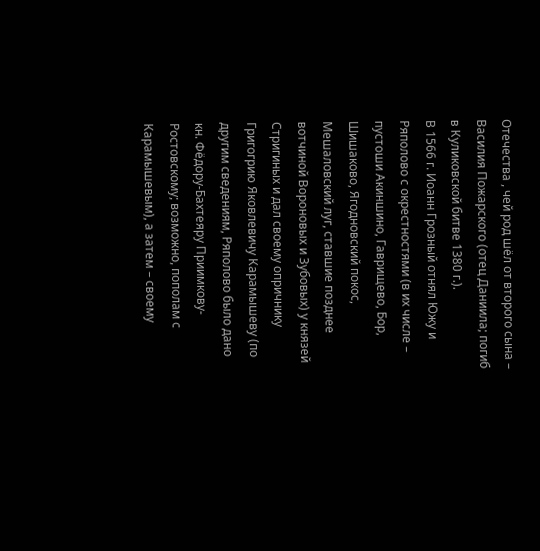Отечества , чей род шёл от второго сына – Василия Пожарского (отец Даниила; погиб в Куликовской битве 1380 г.).
В 1566 г. Иоанн Грозный отнял Южу и Ряполово с окрестностями (в их числе – пустоши Акиншино, Гаврищево, Бор, Шишаково, Ягодновский покос, Мешаловский луг, ставшие позднее вотчиной Вороновых и Зубовых) у князей Стригиных и дал своему опричнику Григогрию Яковлевичу Карамышеву (по другим сведениям, Ряполово было дано кн. Фёдору-Бахтеяру Приимкову-Ростовскому; возможно, пополам с Карамышевым), а затем – своему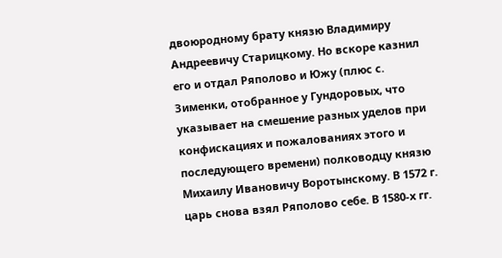двоюродному брату князю Владимиру Андреевичу Старицкому. Но вскоре казнил его и отдал Ряполово и Южу (плюс с. Зименки, отобранное у Гундоровых, что указывает на смешение разных уделов при конфискациях и пожалованиях этого и последующего времени) полководцу князю Михаилу Ивановичу Воротынскому. В 1572 г. царь снова взял Ряполово себе. В 1580-х гг.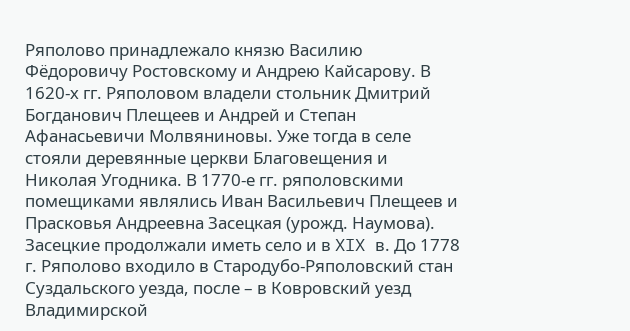Ряполово принадлежало князю Василию Фёдоровичу Ростовскому и Андрею Кайсарову. В 1620-х гг. Ряполовом владели стольник Дмитрий Богданович Плещеев и Андрей и Степан Афанасьевичи Молвяниновы. Уже тогда в селе стояли деревянные церкви Благовещения и Николая Угодника. В 1770-е гг. ряполовскими помещиками являлись Иван Васильевич Плещеев и Прасковья Андреевна Засецкая (урожд. Наумова). Засецкие продолжали иметь село и в XIX в. До 1778 г. Ряполово входило в Стародубо-Ряполовский стан Суздальского уезда, после – в Ковровский уезд Владимирской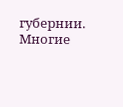губернии. Многие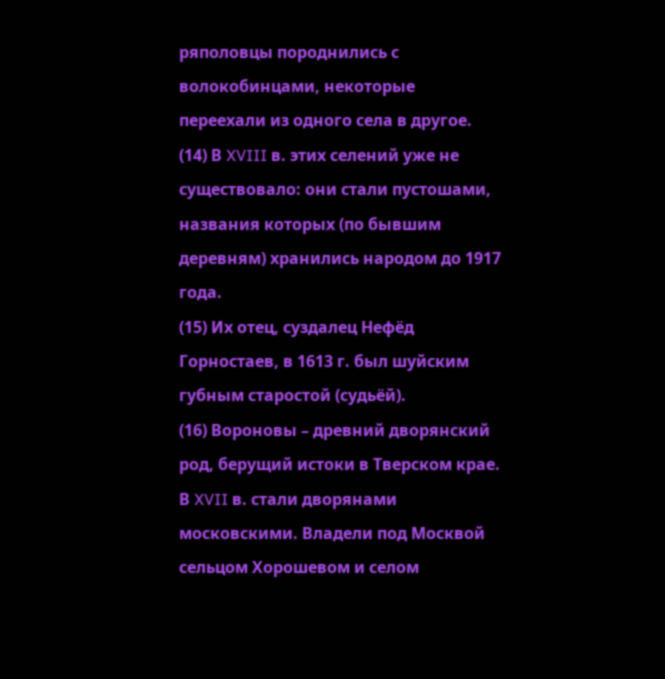ряполовцы породнились с волокобинцами, некоторые переехали из одного села в другое.
(14) В XVIII в. этих селений уже не существовало: они стали пустошами, названия которых (по бывшим деревням) хранились народом до 1917 года.
(15) Их отец, суздалец Нефёд Горностаев, в 1613 г. был шуйским губным старостой (судьёй).
(16) Вороновы – древний дворянский род, берущий истоки в Тверском крае. В XVII в. стали дворянами московскими. Владели под Москвой сельцом Хорошевом и селом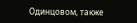Одинцовом, также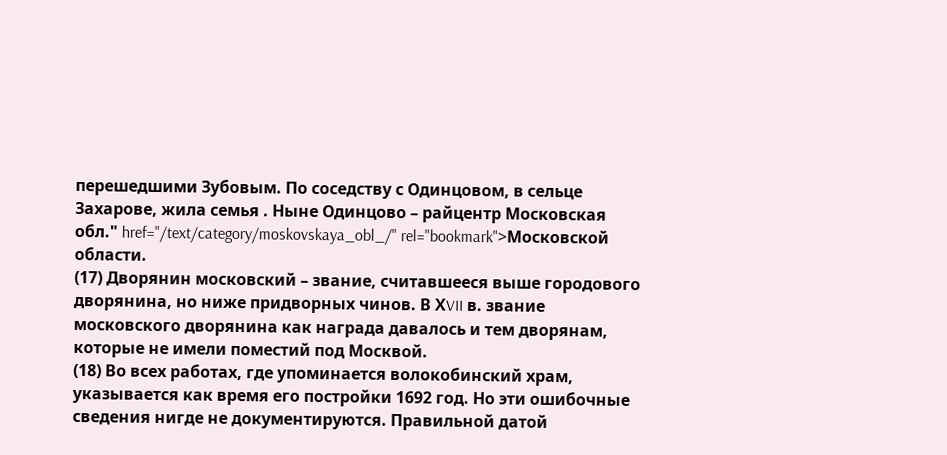перешедшими Зубовым. По соседству с Одинцовом, в сельце Захарове, жила семья . Ныне Одинцово – райцентр Московская обл." href="/text/category/moskovskaya_obl_/" rel="bookmark">Московской области.
(17) Дворянин московский – звание, считавшееся выше городового дворянина, но ниже придворных чинов. В ХVII в. звание московского дворянина как награда давалось и тем дворянам, которые не имели поместий под Москвой.
(18) Во всех работах, где упоминается волокобинский храм, указывается как время его постройки 1692 год. Но эти ошибочные сведения нигде не документируются. Правильной датой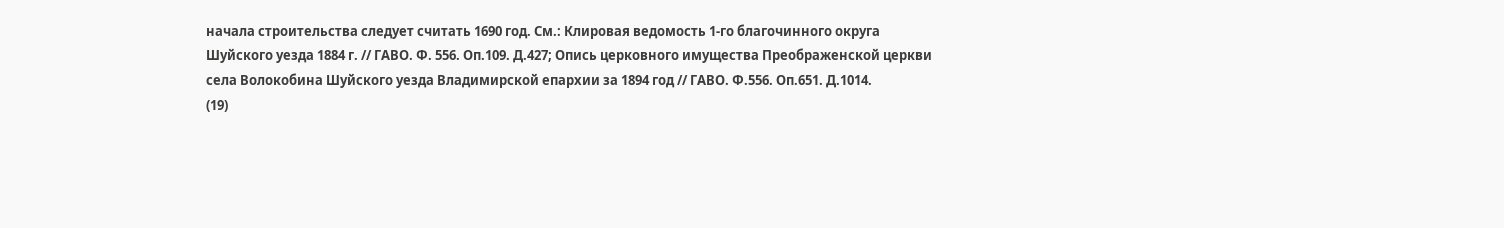начала строительства следует считать 1690 год. См.: Клировая ведомость 1-го благочинного округа Шуйского уезда 1884 г. // ГАВО. Ф. 556. Оп.109. Д.427; Опись церковного имущества Преображенской церкви села Волокобина Шуйского уезда Владимирской епархии за 1894 год // ГАВО. Ф.556. Оп.651. Д.1014.
(19)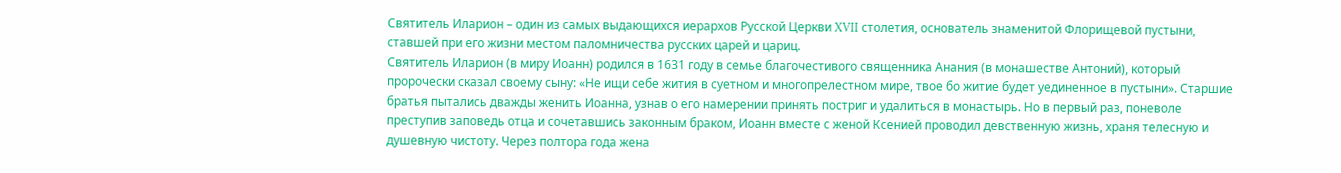Святитель Иларион – один из самых выдающихся иерархов Русской Церкви XVII столетия, основатель знаменитой Флорищевой пустыни, ставшей при его жизни местом паломничества русских царей и цариц.
Святитель Иларион (в миру Иоанн) родился в 1631 году в семье благочестивого священника Анания (в монашестве Антоний), который пророчески сказал своему сыну: «Не ищи себе жития в суетном и многопрелестном мире, твое бо житие будет уединенное в пустыни». Старшие братья пытались дважды женить Иоанна, узнав о его намерении принять постриг и удалиться в монастырь. Но в первый раз, поневоле преступив заповедь отца и сочетавшись законным браком, Иоанн вместе с женой Ксенией проводил девственную жизнь, храня телесную и душевную чистоту. Через полтора года жена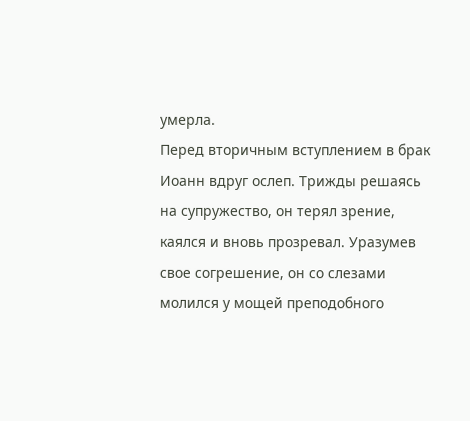умерла.
Перед вторичным вступлением в брак Иоанн вдруг ослеп. Трижды решаясь на супружество, он терял зрение, каялся и вновь прозревал. Уразумев свое согрешение, он со слезами молился у мощей преподобного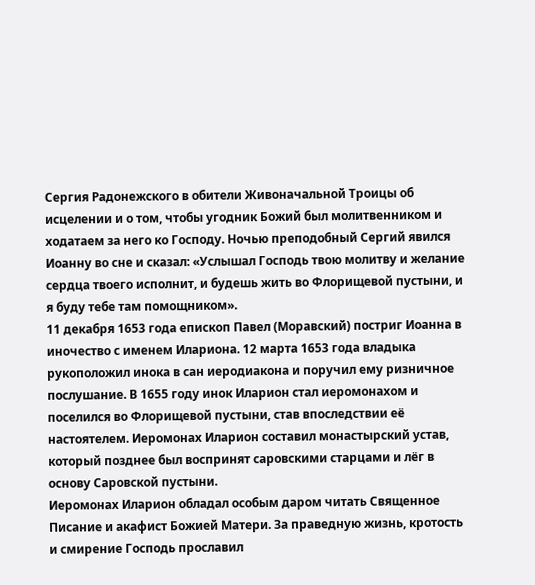Сергия Радонежского в обители Живоначальной Троицы об исцелении и о том, чтобы угодник Божий был молитвенником и ходатаем за него ко Господу. Ночью преподобный Сергий явился Иоанну во сне и сказал: «Услышал Господь твою молитву и желание сердца твоего исполнит, и будешь жить во Флорищевой пустыни, и я буду тебе там помощником».
11 декабря 1653 года епископ Павел (Моравский) постриг Иоанна в иночество с именем Илариона. 12 марта 1653 года владыка рукоположил инока в сан иеродиакона и поручил ему ризничное послушание. В 1655 году инок Иларион стал иеромонахом и поселился во Флорищевой пустыни, став впоследствии её настоятелем. Иеромонах Иларион составил монастырский устав, который позднее был воспринят саровскими старцами и лёг в основу Саровской пустыни.
Иеромонах Иларион обладал особым даром читать Священное Писание и акафист Божией Матери. За праведную жизнь, кротость и смирение Господь прославил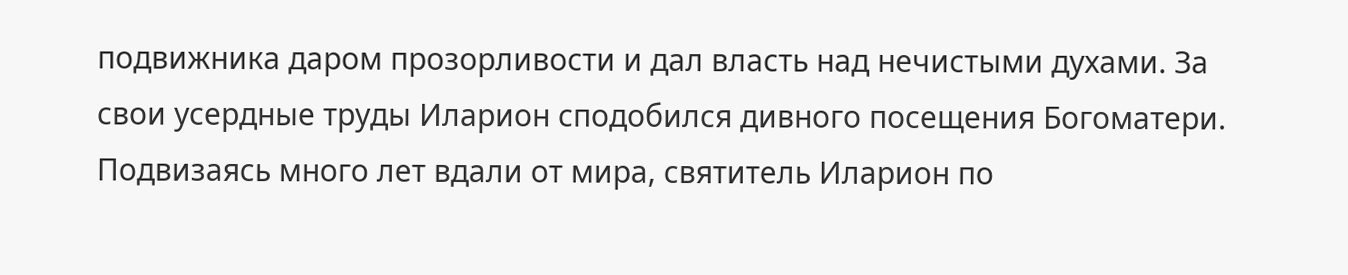подвижника даром прозорливости и дал власть над нечистыми духами. За свои усердные труды Иларион сподобился дивного посещения Богоматери.
Подвизаясь много лет вдали от мира, святитель Иларион по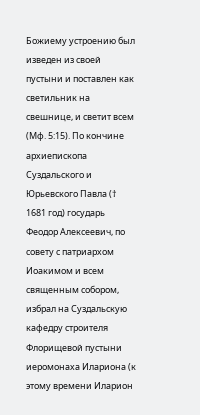Божиему устроению был изведен из своей пустыни и поставлен как светильник на свешнице, и светит всем (Мф. 5:15). По кончине архиепископа Суздальского и Юрьевского Павла († 1681 год) государь Феодор Алексеевич, по совету с патриархом Иоакимом и всем священным собором, избрал на Суздальскую кафедру строителя Флорищевой пустыни иеромонаха Илариона (к этому времени Иларион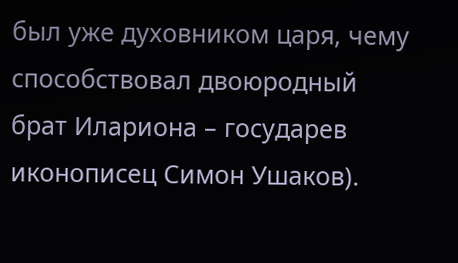был уже духовником царя, чему способствовал двоюродный брат Илариона – государев иконописец Симон Ушаков).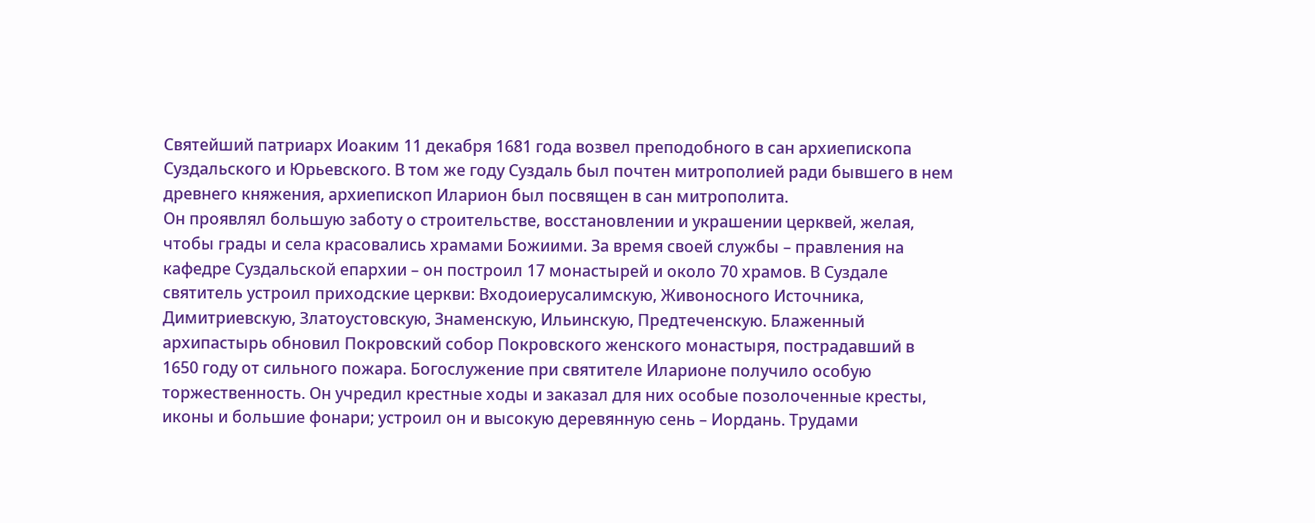Святейший патриарх Иоаким 11 декабря 1681 года возвел преподобного в сан архиепископа Суздальского и Юрьевского. В том же году Суздаль был почтен митрополией ради бывшего в нем древнего княжения, архиепископ Иларион был посвящен в сан митрополита.
Он проявлял большую заботу о строительстве, восстановлении и украшении церквей, желая, чтобы грады и села красовались храмами Божиими. За время своей службы – правления на кафедре Суздальской епархии – он построил 17 монастырей и около 70 храмов. В Суздале святитель устроил приходские церкви: Входоиерусалимскую, Живоносного Источника, Димитриевскую, Златоустовскую, Знаменскую, Ильинскую, Предтеченскую. Блаженный архипастырь обновил Покровский собор Покровского женского монастыря, пострадавший в 1650 году от сильного пожара. Богослужение при святителе Иларионе получило особую торжественность. Он учредил крестные ходы и заказал для них особые позолоченные кресты, иконы и большие фонари; устроил он и высокую деревянную сень – Иордань. Трудами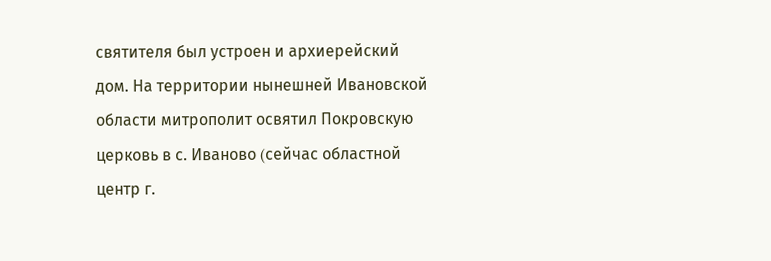святителя был устроен и архиерейский дом. На территории нынешней Ивановской области митрополит освятил Покровскую церковь в с. Иваново (cейчас областной центр г.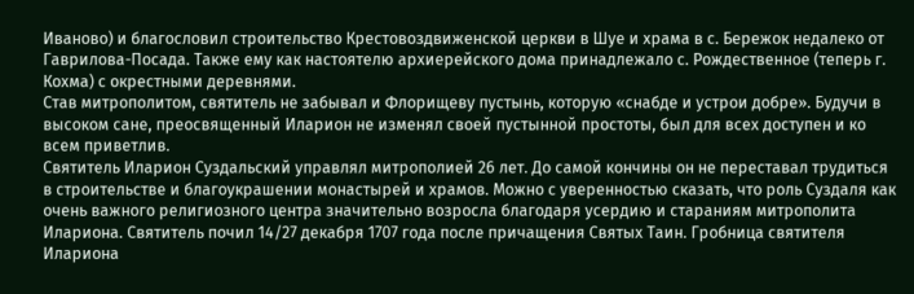Иваново) и благословил строительство Крестовоздвиженской церкви в Шуе и храма в с. Бережок недалеко от Гаврилова-Посада. Также ему как настоятелю архиерейского дома принадлежало с. Рождественное (теперь г. Кохма) с окрестными деревнями.
Став митрополитом, святитель не забывал и Флорищеву пустынь, которую «снабде и устрои добре». Будучи в высоком сане, преосвященный Иларион не изменял своей пустынной простоты, был для всех доступен и ко всем приветлив.
Святитель Иларион Суздальский управлял митрополией 26 лет. До самой кончины он не переставал трудиться в строительстве и благоукрашении монастырей и храмов. Можно с уверенностью сказать, что роль Суздаля как очень важного религиозного центра значительно возросла благодаря усердию и стараниям митрополита Илариона. Святитель почил 14/27 декабря 1707 года после причащения Святых Таин. Гробница святителя Илариона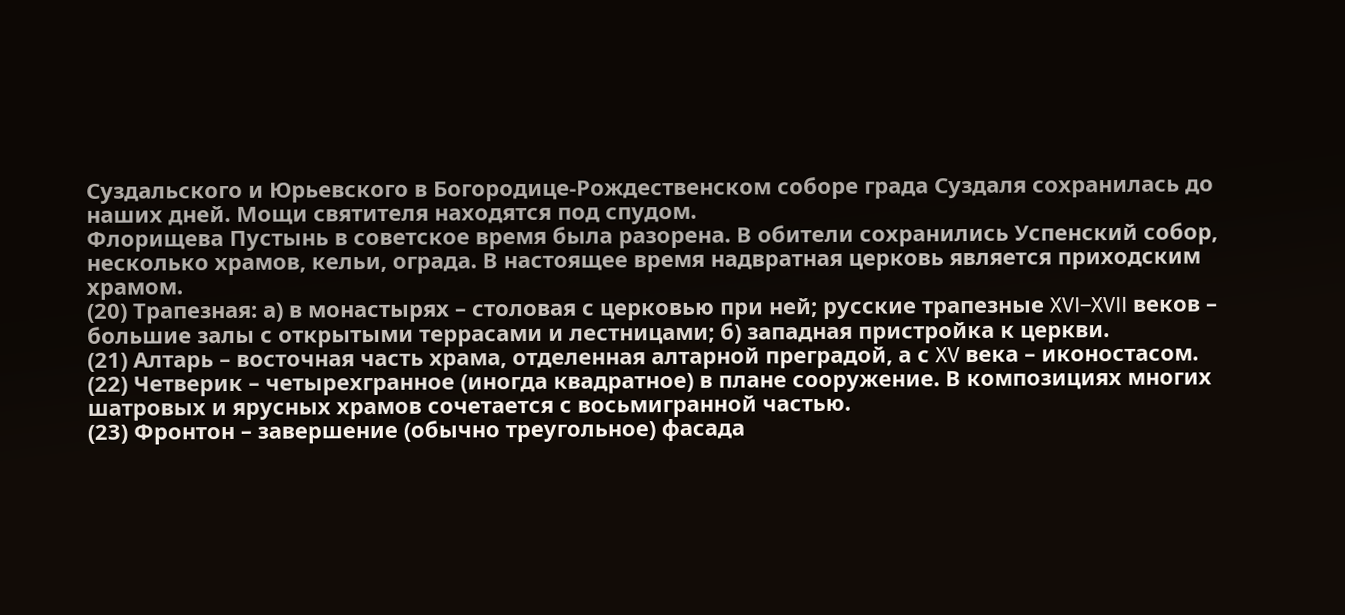Суздальского и Юрьевского в Богородице-Рождественском соборе града Суздаля сохранилась до наших дней. Мощи святителя находятся под спудом.
Флорищева Пустынь в советское время была разорена. В обители сохранились Успенский собор, несколько храмов, кельи, ограда. В настоящее время надвратная церковь является приходским храмом.
(20) Трапезная: а) в монастырях – столовая с церковью при ней; русские трапезные XVI–XVII веков – большие залы с открытыми террасами и лестницами; б) западная пристройка к церкви.
(21) Алтарь – восточная часть храма, отделенная алтарной преградой, а с XV века – иконостасом.
(22) Четверик – четырехгранное (иногда квадратное) в плане сооружение. В композициях многих шатровых и ярусных храмов сочетается с восьмигранной частью.
(23) Фронтон – завершение (обычно треугольное) фасада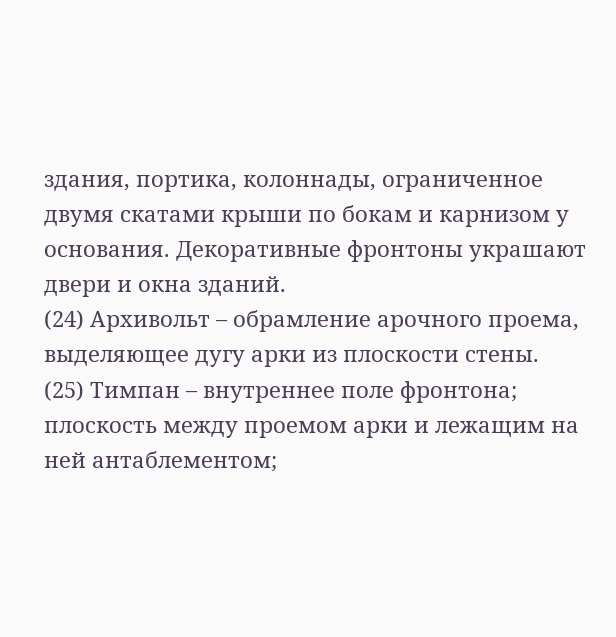здания, портика, колоннады, ограниченное двумя скатами крыши по бокам и карнизом у основания. Декоративные фронтоны украшают двери и окна зданий.
(24) Архивольт – обрамление арочного проема, выделяющее дугу арки из плоскости стены.
(25) Тимпан – внутреннее поле фронтона; плоскость между проемом арки и лежащим на ней антаблементом;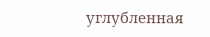углубленная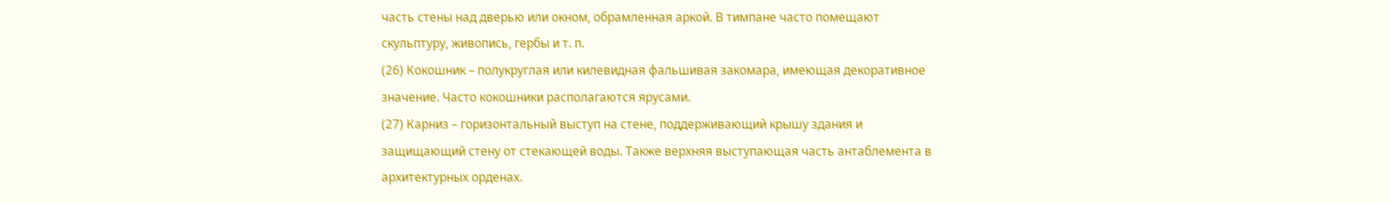часть стены над дверью или окном, обрамленная аркой. В тимпане часто помещают скульптуру, живопись, гербы и т. п.
(26) Кокошник – полукруглая или килевидная фальшивая закомара, имеющая декоративное значение. Часто кокошники располагаются ярусами.
(27) Карниз – горизонтальный выступ на стене, поддерживающий крышу здания и защищающий стену от стекающей воды. Также верхняя выступающая часть антаблемента в архитектурных орденах.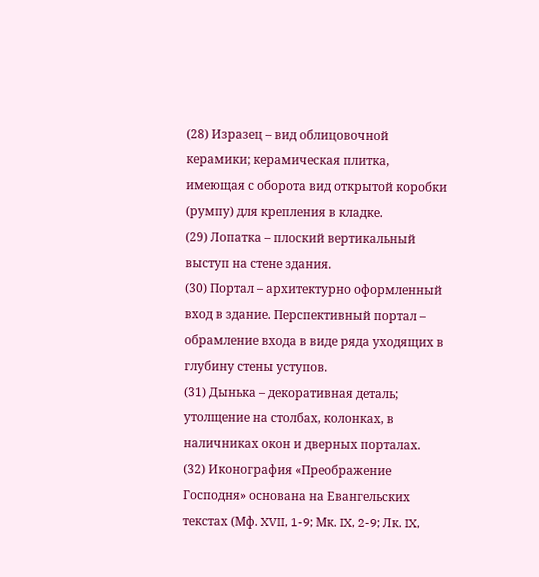(28) Изразец – вид облицовочной керамики; керамическая плитка, имеющая с оборота вид открытой коробки (румпу) для крепления в кладке.
(29) Лопатка – плоский вертикальный выступ на стене здания.
(30) Портал – архитектурно оформленный вход в здание. Перспективный портал – обрамление входа в виде ряда уходящих в глубину стены уступов.
(31) Дынька – декоративная деталь; утолщение на столбах, колонках, в наличниках окон и дверных порталах.
(32) Иконография «Преображение Господня» основана на Евангельских текстах (Мф. XVII, 1-9; Мк. IX, 2-9; Лк. IX,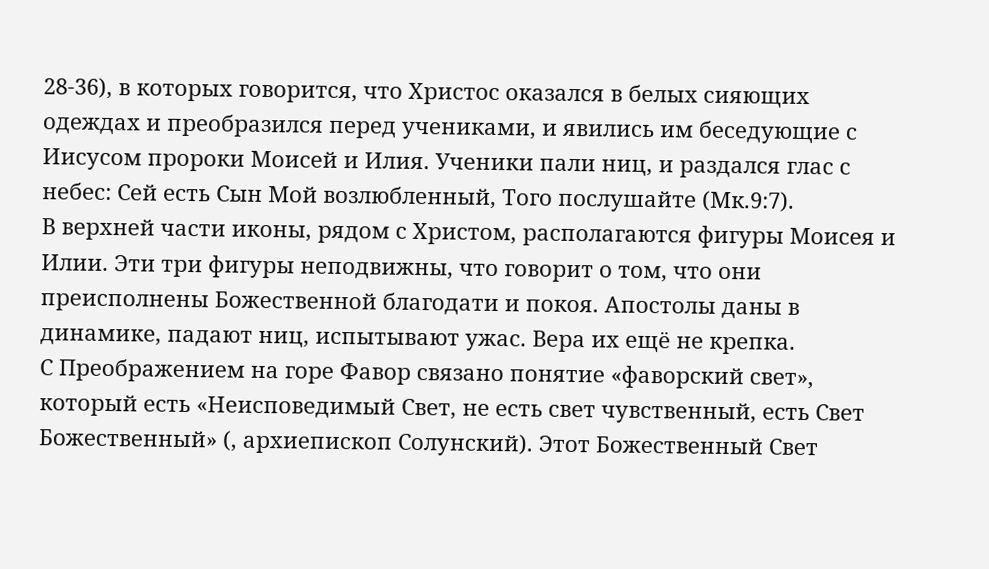28-36), в которых говорится, что Христос оказался в белых сияющих одеждах и преобразился перед учениками, и явились им беседующие с Иисусом пророки Моисей и Илия. Ученики пали ниц, и раздался глас с небес: Сей есть Сын Мой возлюбленный, Того послушайте (Мк.9:7).
В верхней части иконы, рядом с Христом, располагаются фигуры Моисея и Илии. Эти три фигуры неподвижны, что говорит о том, что они преисполнены Божественной благодати и покоя. Апостолы даны в динамике, падают ниц, испытывают ужас. Вера их ещё не крепка.
С Преображением на горе Фавор связано понятие «фаворский свет», который есть «Неисповедимый Свет, не есть свет чувственный, есть Свет Божественный» (, архиепископ Солунский). Этот Божественный Свет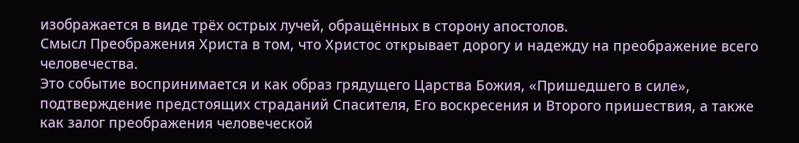изображается в виде трёх острых лучей, обращённых в сторону апостолов.
Смысл Преображения Христа в том, что Христос открывает дорогу и надежду на преображение всего человечества.
Это событие воспринимается и как образ грядущего Царства Божия, «Пришедшего в силе», подтверждение предстоящих страданий Спасителя, Его воскресения и Второго пришествия, а также как залог преображения человеческой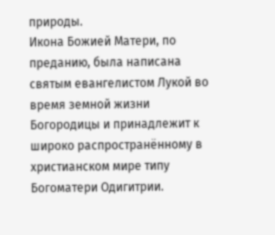природы.
Икона Божией Матери, по преданию, была написана святым евангелистом Лукой во время земной жизни Богородицы и принадлежит к широко распространённому в христианском мире типу Богоматери Одигитрии.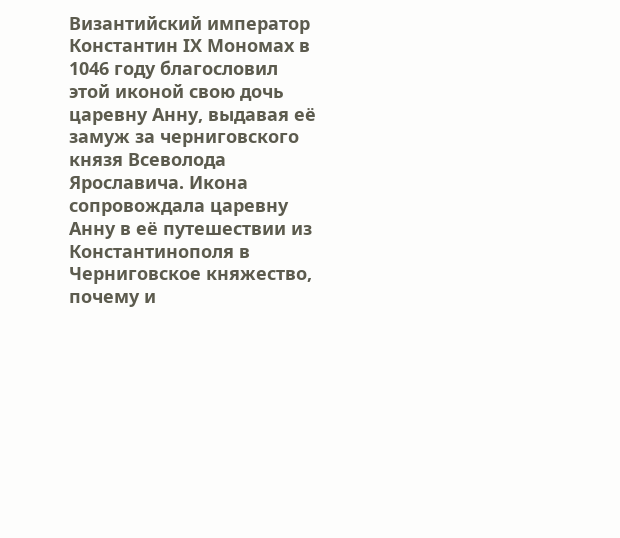Византийский император Константин IХ Мономах в 1046 году благословил этой иконой свою дочь царевну Анну, выдавая её замуж за черниговского князя Всеволода Ярославича. Икона сопровождала царевну Анну в её путешествии из Константинополя в Черниговское княжество, почему и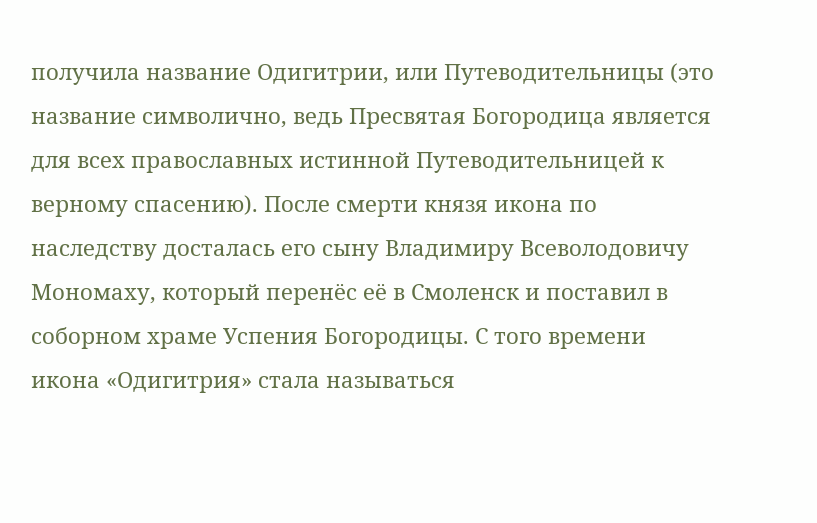получила название Одигитрии, или Путеводительницы (это название символично, ведь Пресвятая Богородица является для всех православных истинной Путеводительницей к верному спасению). После смерти князя икона по наследству досталась его сыну Владимиру Всеволодовичу Мономаху, который перенёс её в Смоленск и поставил в соборном храме Успения Богородицы. С того времени икона «Одигитрия» стала называться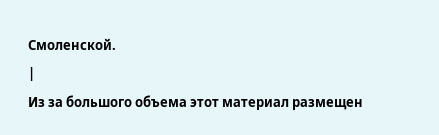Смоленской.
|
Из за большого объема этот материал размещен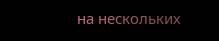на нескольких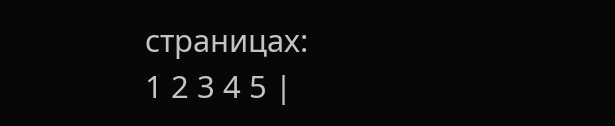страницах:
1 2 3 4 5 |